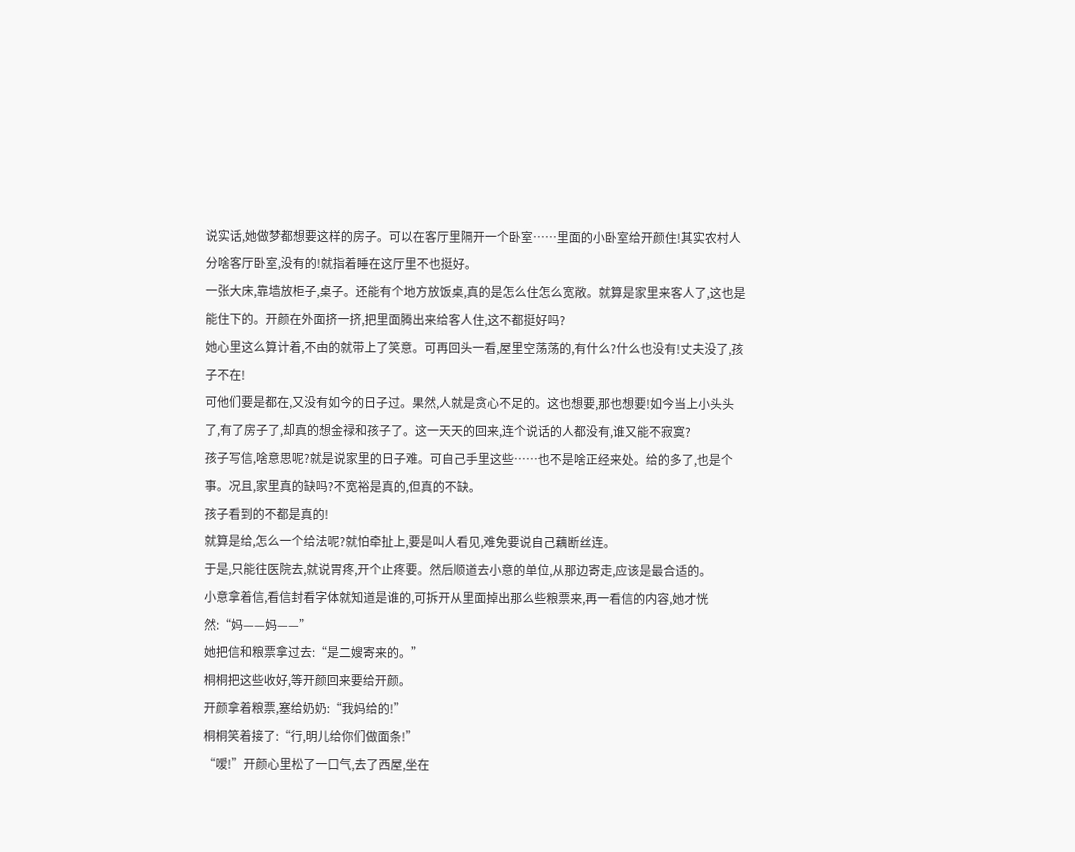说实话,她做梦都想要这样的房子。可以在客厅里隔开一个卧室……里面的小卧室给开颜住!其实农村人分啥客厅卧室,没有的!就指着睡在这厅里不也挺好。
一张大床,靠墙放柜子,桌子。还能有个地方放饭桌,真的是怎么住怎么宽敞。就算是家里来客人了,这也是能住下的。开颜在外面挤一挤,把里面腾出来给客人住,这不都挺好吗?
她心里这么算计着,不由的就带上了笑意。可再回头一看,屋里空荡荡的,有什么?什么也没有!丈夫没了,孩子不在!
可他们要是都在,又没有如今的日子过。果然,人就是贪心不足的。这也想要,那也想要!如今当上小头头了,有了房子了,却真的想金禄和孩子了。这一天天的回来,连个说话的人都没有,谁又能不寂寞?
孩子写信,啥意思呢?就是说家里的日子难。可自己手里这些……也不是啥正经来处。给的多了,也是个事。况且,家里真的缺吗?不宽裕是真的,但真的不缺。
孩子看到的不都是真的!
就算是给,怎么一个给法呢?就怕牵扯上,要是叫人看见,难免要说自己藕断丝连。
于是,只能往医院去,就说胃疼,开个止疼要。然后顺道去小意的单位,从那边寄走,应该是最合适的。
小意拿着信,看信封看字体就知道是谁的,可拆开从里面掉出那么些粮票来,再一看信的内容,她才恍然:“妈——妈——”
她把信和粮票拿过去:“是二嫂寄来的。”
桐桐把这些收好,等开颜回来要给开颜。
开颜拿着粮票,塞给奶奶:“我妈给的!”
桐桐笑着接了:“行,明儿给你们做面条!”
“嗳!”开颜心里松了一口气,去了西屋,坐在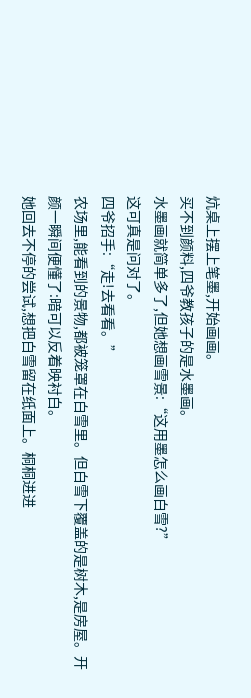炕桌上摆上笔墨,开始画画。
买不到颜料,四爷教孩子的是水墨画。
水墨画就简单多了,但她想画雪景:“这用墨怎么画白雪?”
这可真是问对了。
四爷招手:“走!去看看。”
农场里,能看到的景物,都被笼罩在白雪里。但白雪下覆盖的是树木,是房屋。开颜一瞬间便懂了:暗可以反着映衬白。
她回去不停的尝试,想把白雪留在纸面上。桐桐进进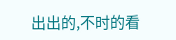出出的,不时的看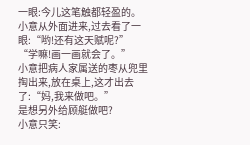一眼:今儿这笔触都轻盈的。
小意从外面进来,过去看了一眼:“哟!还有这天赋呢?”
“学嘛!画一画就会了。”
小意把病人家属送的枣从兜里掏出来,放在桌上,这才出去了:“妈,我来做吧。”
是想另外给顾艇做吧?
小意只笑: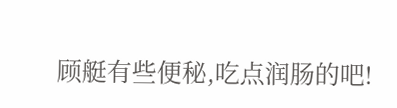顾艇有些便秘,吃点润肠的吧!